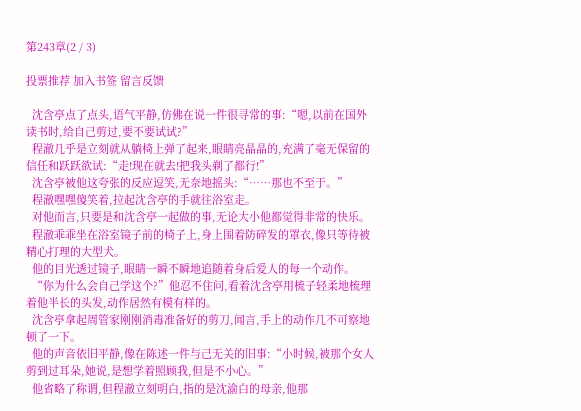第243章(2 / 3)

投票推荐 加入书签 留言反馈

  沈含亭点了点头,语气平静,仿佛在说一件很寻常的事:“嗯,以前在国外读书时,给自己剪过,要不要试试?”
  程澈几乎是立刻就从躺椅上弹了起来,眼睛亮晶晶的,充满了毫无保留的信任和跃跃欲试:“走!现在就去!把我头剃了都行!”
  沈含亭被他这夸张的反应逗笑,无奈地摇头:“……那也不至于。”
  程澈嘿嘿傻笑着,拉起沈含亭的手就往浴室走。
  对他而言,只要是和沈含亭一起做的事,无论大小他都觉得非常的快乐。
  程澈乖乖坐在浴室镜子前的椅子上,身上围着防碎发的罩衣,像只等待被精心打理的大型犬。
  他的目光透过镜子,眼睛一瞬不瞬地追随着身后爱人的每一个动作。
  “你为什么会自己学这个?”他忍不住问,看着沈含亭用梳子轻柔地梳理着他半长的头发,动作居然有模有样的。
  沈含亭拿起周管家刚刚消毒准备好的剪刀,闻言,手上的动作几不可察地顿了一下。
  他的声音依旧平静,像在陈述一件与己无关的旧事:“小时候,被那个女人剪到过耳朵,她说,是想学着照顾我,但是不小心。”
  他省略了称谓,但程澈立刻明白,指的是沈渝白的母亲,他那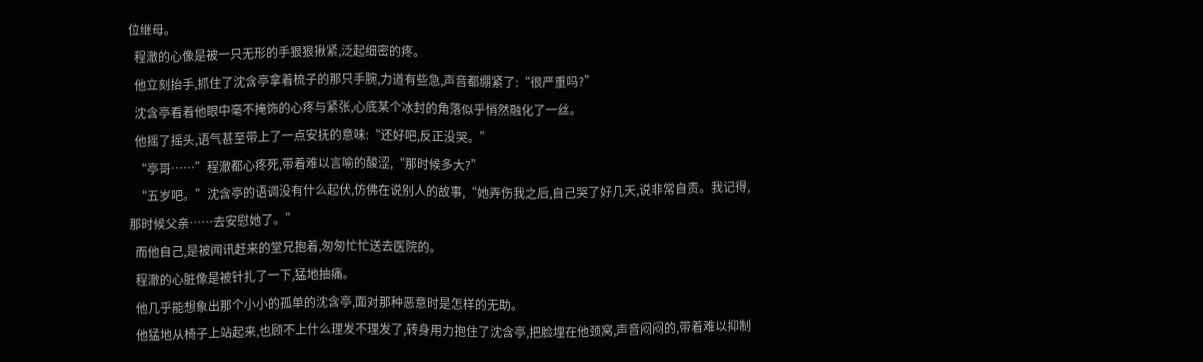位继母。
  程澈的心像是被一只无形的手狠狠揪紧,泛起细密的疼。
  他立刻抬手,抓住了沈含亭拿着梳子的那只手腕,力道有些急,声音都绷紧了:“很严重吗?”
  沈含亭看着他眼中毫不掩饰的心疼与紧张,心底某个冰封的角落似乎悄然融化了一丝。
  他摇了摇头,语气甚至带上了一点安抚的意味:“还好吧,反正没哭。”
  “亭哥……”程澈都心疼死,带着难以言喻的酸涩,“那时候多大?”
  “五岁吧。”沈含亭的语调没有什么起伏,仿佛在说别人的故事,“她弄伤我之后,自己哭了好几天,说非常自责。我记得,那时候父亲……去安慰她了。”
  而他自己,是被闻讯赶来的堂兄抱着,匆匆忙忙送去医院的。
  程澈的心脏像是被针扎了一下,猛地抽痛。
  他几乎能想象出那个小小的孤单的沈含亭,面对那种恶意时是怎样的无助。
  他猛地从椅子上站起来,也顾不上什么理发不理发了,转身用力抱住了沈含亭,把脸埋在他颈窝,声音闷闷的,带着难以抑制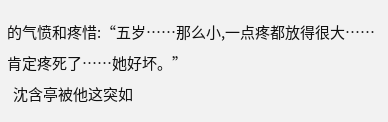的气愤和疼惜:“五岁……那么小,一点疼都放得很大……肯定疼死了……她好坏。”
  沈含亭被他这突如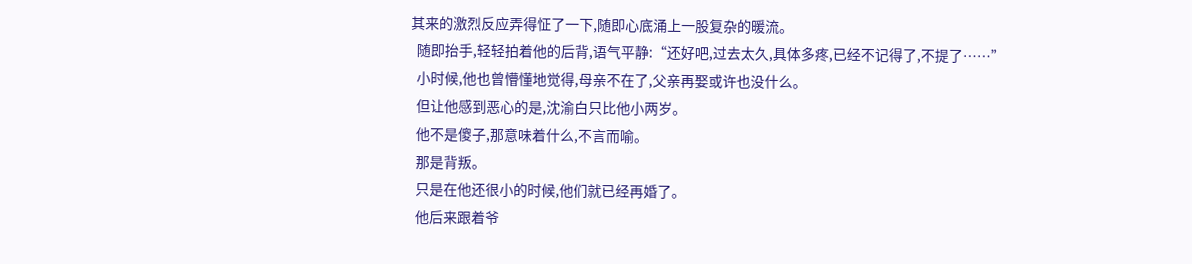其来的激烈反应弄得怔了一下,随即心底涌上一股复杂的暖流。
  随即抬手,轻轻拍着他的后背,语气平静:“还好吧,过去太久,具体多疼,已经不记得了,不提了……”
  小时候,他也曾懵懂地觉得,母亲不在了,父亲再娶或许也没什么。
  但让他感到恶心的是,沈渝白只比他小两岁。
  他不是傻子,那意味着什么,不言而喻。
  那是背叛。
  只是在他还很小的时候,他们就已经再婚了。
  他后来跟着爷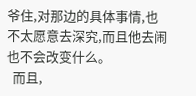爷住,对那边的具体事情,也不太愿意去深究,而且他去闹也不会改变什么。
  而且,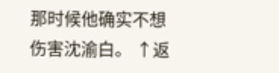那时候他确实不想伤害沈渝白。 ↑返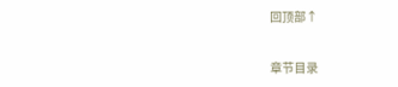回顶部↑


章节目录